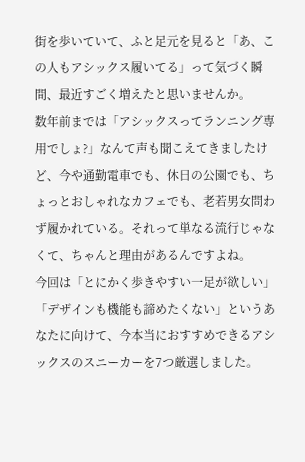街を歩いていて、ふと足元を見ると「あ、この人もアシックス履いてる」って気づく瞬間、最近すごく増えたと思いませんか。
数年前までは「アシックスってランニング専用でしょ?」なんて声も聞こえてきましたけど、今や通勤電車でも、休日の公園でも、ちょっとおしゃれなカフェでも、老若男女問わず履かれている。それって単なる流行じゃなくて、ちゃんと理由があるんですよね。
今回は「とにかく歩きやすい一足が欲しい」「デザインも機能も諦めたくない」というあなたに向けて、今本当におすすめできるアシックスのスニーカーを7つ厳選しました。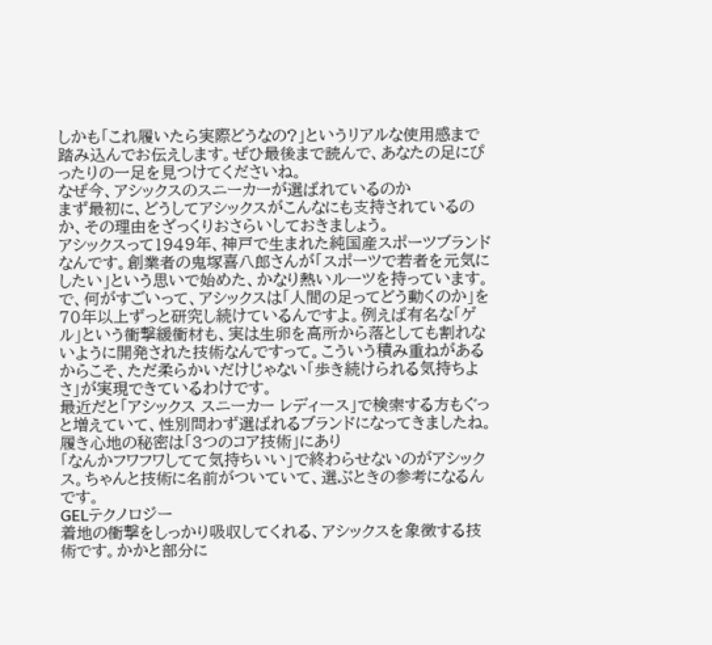しかも「これ履いたら実際どうなの?」というリアルな使用感まで踏み込んでお伝えします。ぜひ最後まで読んで、あなたの足にぴったりの一足を見つけてくださいね。
なぜ今、アシックスのスニーカーが選ばれているのか
まず最初に、どうしてアシックスがこんなにも支持されているのか、その理由をざっくりおさらいしておきましょう。
アシックスって1949年、神戸で生まれた純国産スポーツブランドなんです。創業者の鬼塚喜八郎さんが「スポーツで若者を元気にしたい」という思いで始めた、かなり熱いルーツを持っています。
で、何がすごいって、アシックスは「人間の足ってどう動くのか」を70年以上ずっと研究し続けているんですよ。例えば有名な「ゲル」という衝撃緩衝材も、実は生卵を高所から落としても割れないように開発された技術なんですって。こういう積み重ねがあるからこそ、ただ柔らかいだけじゃない「歩き続けられる気持ちよさ」が実現できているわけです。
最近だと「アシックス スニーカー レディース」で検索する方もぐっと増えていて、性別問わず選ばれるブランドになってきましたね。
履き心地の秘密は「3つのコア技術」にあり
「なんかフワフワしてて気持ちいい」で終わらせないのがアシックス。ちゃんと技術に名前がついていて、選ぶときの参考になるんです。
GELテクノロジー
着地の衝撃をしっかり吸収してくれる、アシックスを象徴する技術です。かかと部分に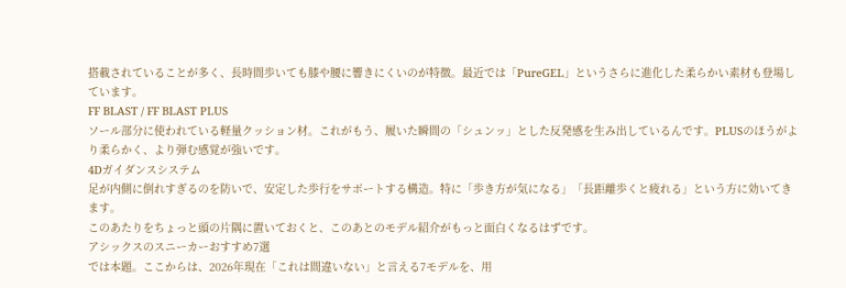搭載されていることが多く、長時間歩いても膝や腰に響きにくいのが特徴。最近では「PureGEL」というさらに進化した柔らかい素材も登場しています。
FF BLAST / FF BLAST PLUS
ソール部分に使われている軽量クッション材。これがもう、履いた瞬間の「シュンッ」とした反発感を生み出しているんです。PLUSのほうがより柔らかく、より弾む感覚が強いです。
4Dガイダンスシステム
足が内側に倒れすぎるのを防いで、安定した歩行をサポートする構造。特に「歩き方が気になる」「長距離歩くと疲れる」という方に効いてきます。
このあたりをちょっと頭の片隅に置いておくと、このあとのモデル紹介がもっと面白くなるはずです。
アシックスのスニーカーおすすめ7選
では本題。ここからは、2026年現在「これは間違いない」と言える7モデルを、用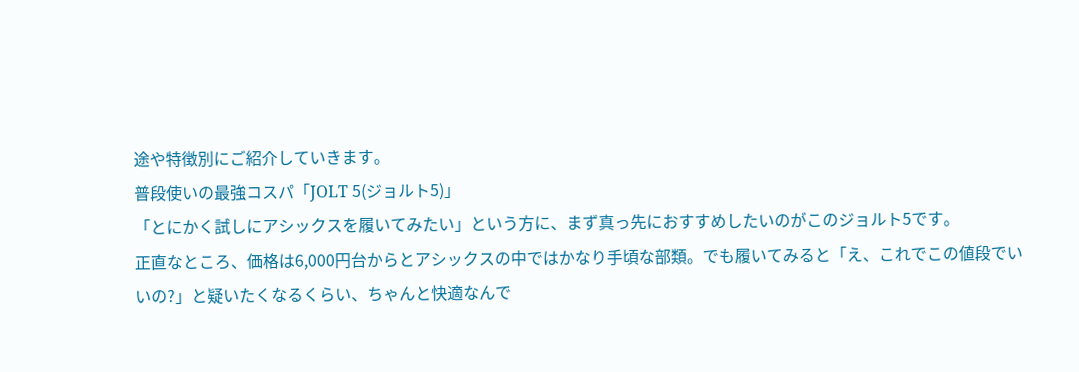途や特徴別にご紹介していきます。
普段使いの最強コスパ「JOLT 5(ジョルト5)」
「とにかく試しにアシックスを履いてみたい」という方に、まず真っ先におすすめしたいのがこのジョルト5です。
正直なところ、価格は6,000円台からとアシックスの中ではかなり手頃な部類。でも履いてみると「え、これでこの値段でいいの?」と疑いたくなるくらい、ちゃんと快適なんで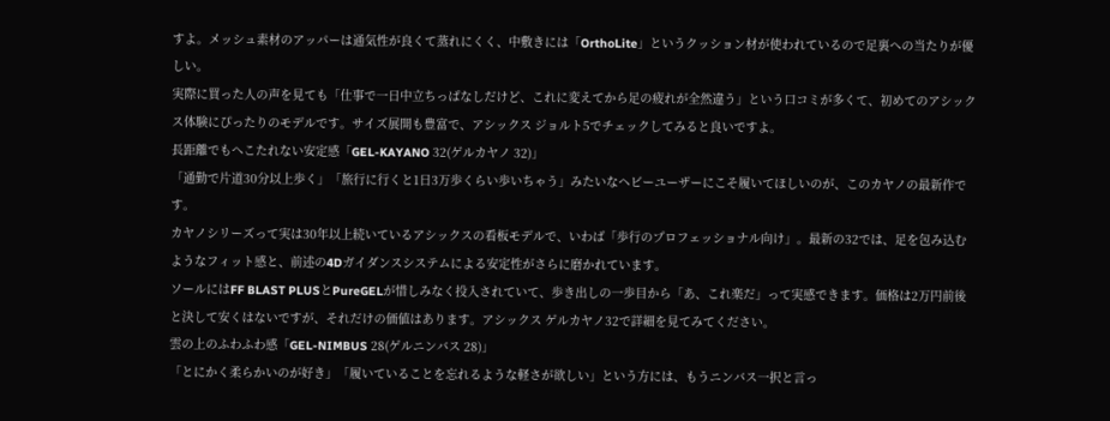すよ。メッシュ素材のアッパーは通気性が良くて蒸れにくく、中敷きには「OrthoLite」というクッション材が使われているので足裏への当たりが優しい。
実際に買った人の声を見ても「仕事で一日中立ちっぱなしだけど、これに変えてから足の疲れが全然違う」という口コミが多くて、初めてのアシックス体験にぴったりのモデルです。サイズ展開も豊富で、アシックス ジョルト5でチェックしてみると良いですよ。
長距離でもへこたれない安定感「GEL-KAYANO 32(ゲルカヤノ 32)」
「通勤で片道30分以上歩く」「旅行に行くと1日3万歩くらい歩いちゃう」みたいなヘビーユーザーにこそ履いてほしいのが、このカヤノの最新作です。
カヤノシリーズって実は30年以上続いているアシックスの看板モデルで、いわば「歩行のプロフェッショナル向け」。最新の32では、足を包み込むようなフィット感と、前述の4Dガイダンスシステムによる安定性がさらに磨かれています。
ソールにはFF BLAST PLUSとPureGELが惜しみなく投入されていて、歩き出しの一歩目から「あ、これ楽だ」って実感できます。価格は2万円前後と決して安くはないですが、それだけの価値はあります。アシックス ゲルカヤノ32で詳細を見てみてください。
雲の上のふわふわ感「GEL-NIMBUS 28(ゲルニンバス 28)」
「とにかく柔らかいのが好き」「履いていることを忘れるような軽さが欲しい」という方には、もうニンバス一択と言っ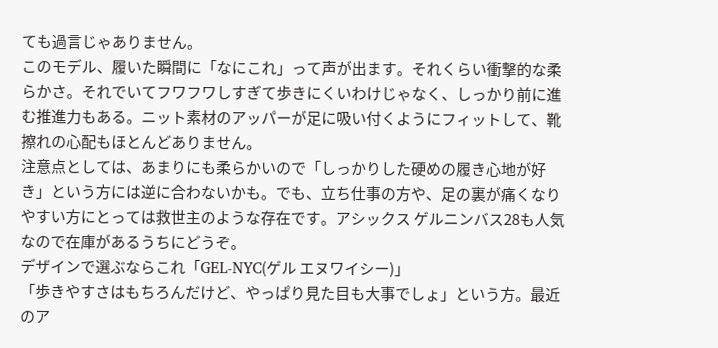ても過言じゃありません。
このモデル、履いた瞬間に「なにこれ」って声が出ます。それくらい衝撃的な柔らかさ。それでいてフワフワしすぎて歩きにくいわけじゃなく、しっかり前に進む推進力もある。ニット素材のアッパーが足に吸い付くようにフィットして、靴擦れの心配もほとんどありません。
注意点としては、あまりにも柔らかいので「しっかりした硬めの履き心地が好き」という方には逆に合わないかも。でも、立ち仕事の方や、足の裏が痛くなりやすい方にとっては救世主のような存在です。アシックス ゲルニンバス28も人気なので在庫があるうちにどうぞ。
デザインで選ぶならこれ「GEL-NYC(ゲル エヌワイシー)」
「歩きやすさはもちろんだけど、やっぱり見た目も大事でしょ」という方。最近のア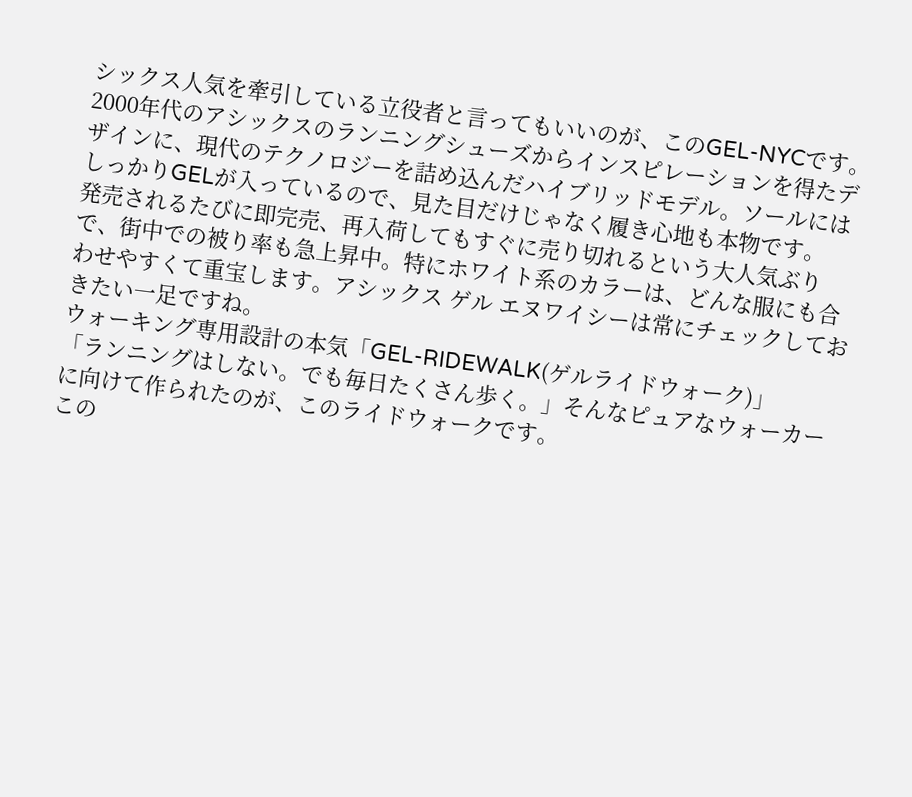シックス人気を牽引している立役者と言ってもいいのが、このGEL-NYCです。
2000年代のアシックスのランニングシューズからインスピレーションを得たデザインに、現代のテクノロジーを詰め込んだハイブリッドモデル。ソールにはしっかりGELが入っているので、見た目だけじゃなく履き心地も本物です。
発売されるたびに即完売、再入荷してもすぐに売り切れるという大人気ぶりで、街中での被り率も急上昇中。特にホワイト系のカラーは、どんな服にも合わせやすくて重宝します。アシックス ゲル エヌワイシーは常にチェックしておきたい一足ですね。
ウォーキング専用設計の本気「GEL-RIDEWALK(ゲルライドウォーク)」
「ランニングはしない。でも毎日たくさん歩く。」そんなピュアなウォーカーに向けて作られたのが、このライドウォークです。
この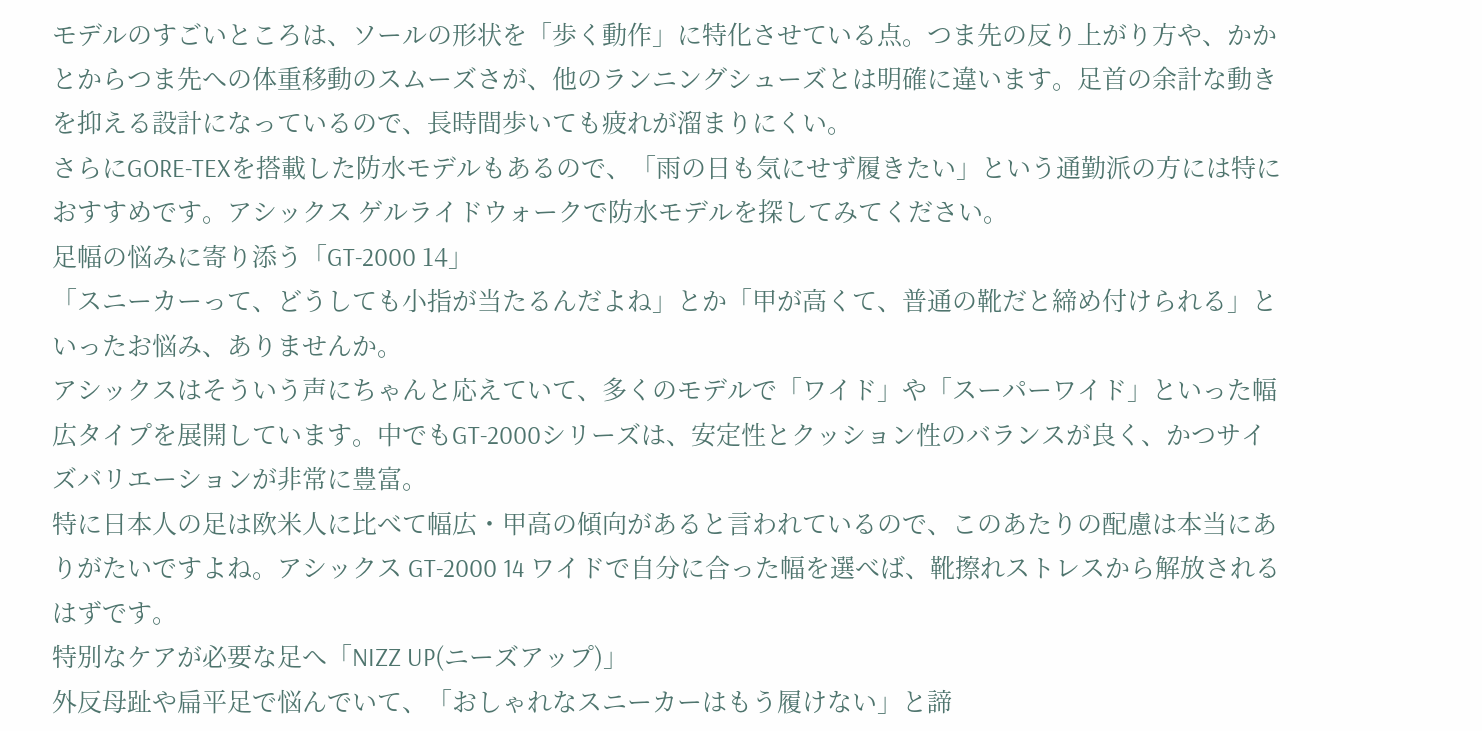モデルのすごいところは、ソールの形状を「歩く動作」に特化させている点。つま先の反り上がり方や、かかとからつま先への体重移動のスムーズさが、他のランニングシューズとは明確に違います。足首の余計な動きを抑える設計になっているので、長時間歩いても疲れが溜まりにくい。
さらにGORE-TEXを搭載した防水モデルもあるので、「雨の日も気にせず履きたい」という通勤派の方には特におすすめです。アシックス ゲルライドウォークで防水モデルを探してみてください。
足幅の悩みに寄り添う「GT-2000 14」
「スニーカーって、どうしても小指が当たるんだよね」とか「甲が高くて、普通の靴だと締め付けられる」といったお悩み、ありませんか。
アシックスはそういう声にちゃんと応えていて、多くのモデルで「ワイド」や「スーパーワイド」といった幅広タイプを展開しています。中でもGT-2000シリーズは、安定性とクッション性のバランスが良く、かつサイズバリエーションが非常に豊富。
特に日本人の足は欧米人に比べて幅広・甲高の傾向があると言われているので、このあたりの配慮は本当にありがたいですよね。アシックス GT-2000 14 ワイドで自分に合った幅を選べば、靴擦れストレスから解放されるはずです。
特別なケアが必要な足へ「NIZZ UP(ニーズアップ)」
外反母趾や扁平足で悩んでいて、「おしゃれなスニーカーはもう履けない」と諦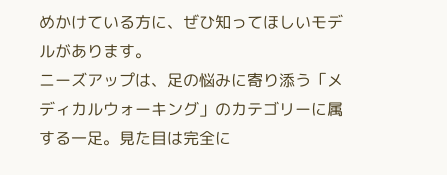めかけている方に、ぜひ知ってほしいモデルがあります。
ニーズアップは、足の悩みに寄り添う「メディカルウォーキング」のカテゴリーに属する一足。見た目は完全に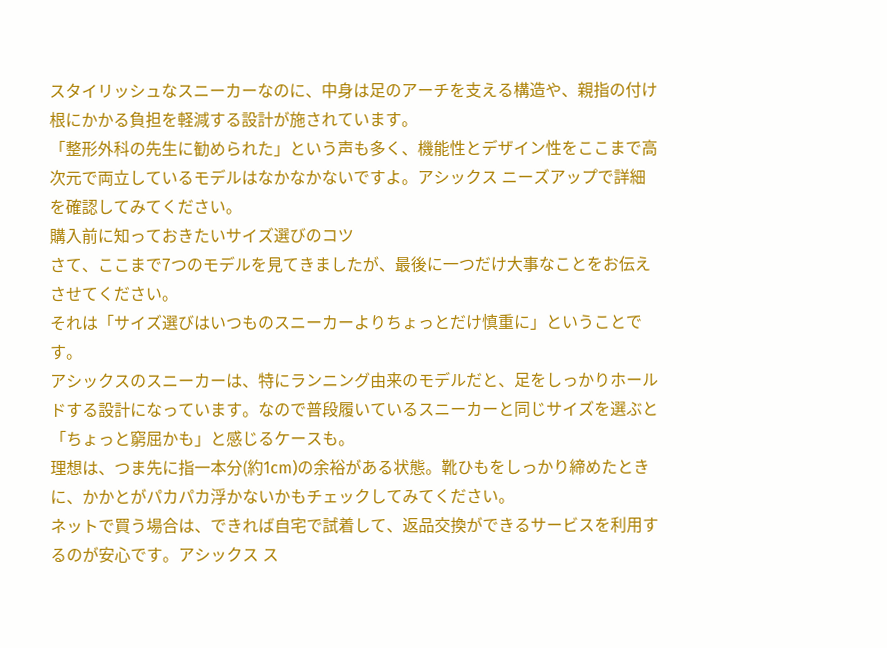スタイリッシュなスニーカーなのに、中身は足のアーチを支える構造や、親指の付け根にかかる負担を軽減する設計が施されています。
「整形外科の先生に勧められた」という声も多く、機能性とデザイン性をここまで高次元で両立しているモデルはなかなかないですよ。アシックス ニーズアップで詳細を確認してみてください。
購入前に知っておきたいサイズ選びのコツ
さて、ここまで7つのモデルを見てきましたが、最後に一つだけ大事なことをお伝えさせてください。
それは「サイズ選びはいつものスニーカーよりちょっとだけ慎重に」ということです。
アシックスのスニーカーは、特にランニング由来のモデルだと、足をしっかりホールドする設計になっています。なので普段履いているスニーカーと同じサイズを選ぶと「ちょっと窮屈かも」と感じるケースも。
理想は、つま先に指一本分(約1cm)の余裕がある状態。靴ひもをしっかり締めたときに、かかとがパカパカ浮かないかもチェックしてみてください。
ネットで買う場合は、できれば自宅で試着して、返品交換ができるサービスを利用するのが安心です。アシックス ス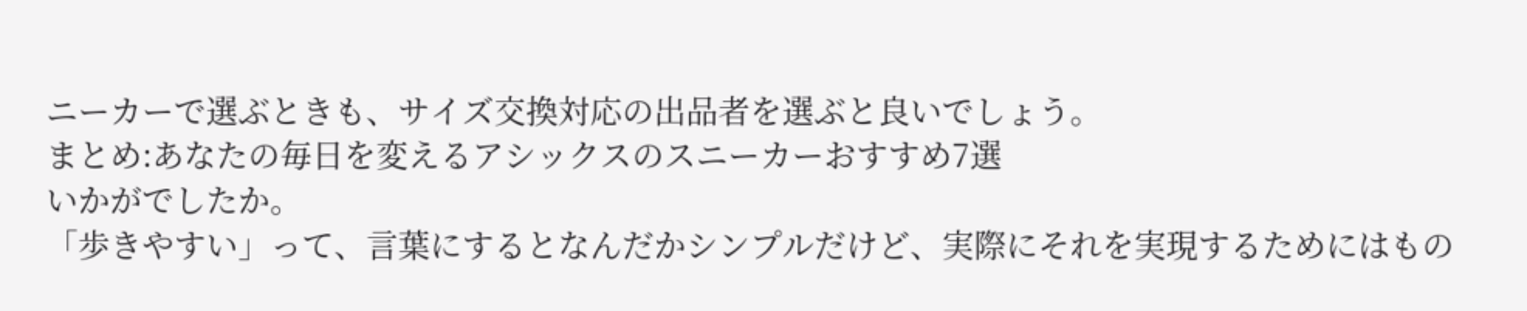ニーカーで選ぶときも、サイズ交換対応の出品者を選ぶと良いでしょう。
まとめ:あなたの毎日を変えるアシックスのスニーカーおすすめ7選
いかがでしたか。
「歩きやすい」って、言葉にするとなんだかシンプルだけど、実際にそれを実現するためにはもの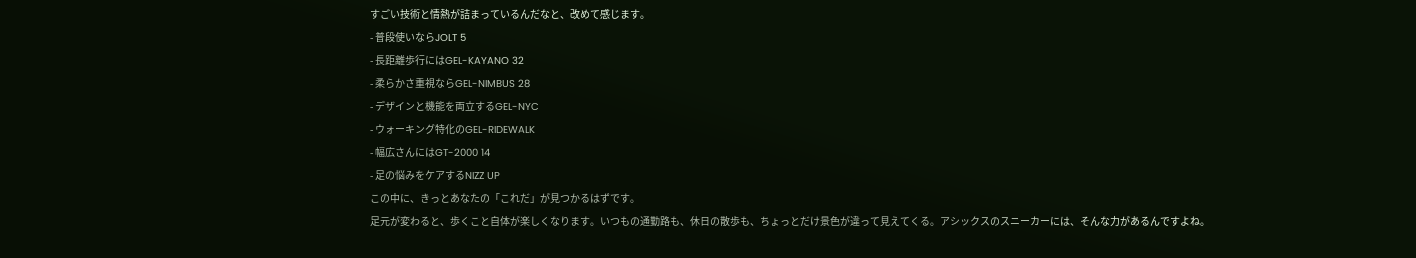すごい技術と情熱が詰まっているんだなと、改めて感じます。
- 普段使いならJOLT 5
- 長距離歩行にはGEL-KAYANO 32
- 柔らかさ重視ならGEL-NIMBUS 28
- デザインと機能を両立するGEL-NYC
- ウォーキング特化のGEL-RIDEWALK
- 幅広さんにはGT-2000 14
- 足の悩みをケアするNIZZ UP
この中に、きっとあなたの「これだ」が見つかるはずです。
足元が変わると、歩くこと自体が楽しくなります。いつもの通勤路も、休日の散歩も、ちょっとだけ景色が違って見えてくる。アシックスのスニーカーには、そんな力があるんですよね。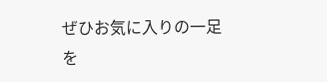ぜひお気に入りの一足を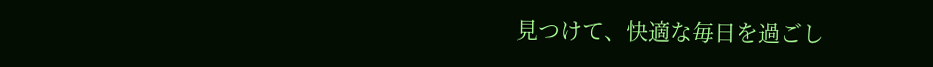見つけて、快適な毎日を過ごし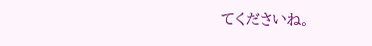てくださいね。